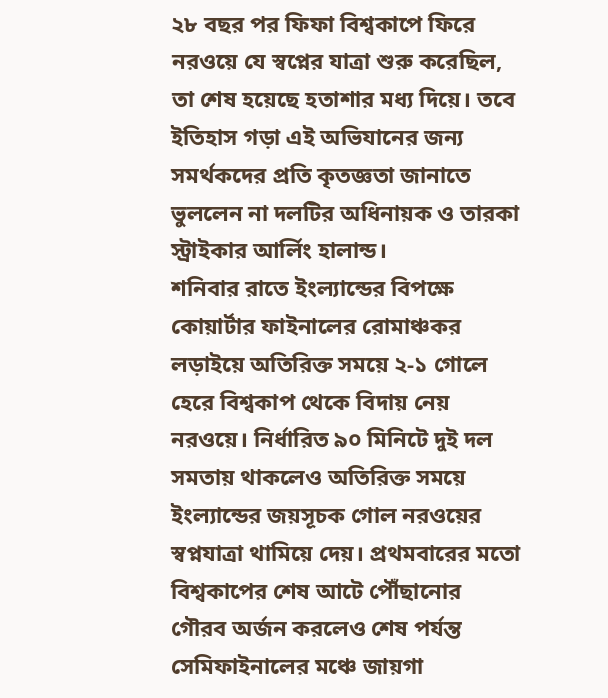২৮ বছর পর ফিফা বিশ্বকাপে ফিরে নরওয়ে যে স্বপ্নের যাত্রা শুরু করেছিল, তা শেষ হয়েছে হতাশার মধ্য দিয়ে। তবে ইতিহাস গড়া এই অভিযানের জন্য সমর্থকদের প্রতি কৃতজ্ঞতা জানাতে ভুললেন না দলটির অধিনায়ক ও তারকা স্ট্রাইকার আর্লিং হালান্ড।
শনিবার রাতে ইংল্যান্ডের বিপক্ষে কোয়ার্টার ফাইনালের রোমাঞ্চকর লড়াইয়ে অতিরিক্ত সময়ে ২-১ গোলে হেরে বিশ্বকাপ থেকে বিদায় নেয় নরওয়ে। নির্ধারিত ৯০ মিনিটে দুই দল সমতায় থাকলেও অতিরিক্ত সময়ে ইংল্যান্ডের জয়সূচক গোল নরওয়ের স্বপ্নযাত্রা থামিয়ে দেয়। প্রথমবারের মতো বিশ্বকাপের শেষ আটে পৌঁছানোর গৌরব অর্জন করলেও শেষ পর্যন্ত সেমিফাইনালের মঞ্চে জায়গা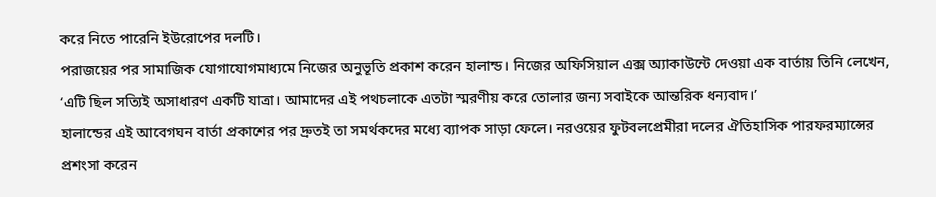করে নিতে পারেনি ইউরোপের দলটি।
পরাজয়ের পর সামাজিক যোগাযোগমাধ্যমে নিজের অনুভূতি প্রকাশ করেন হালান্ড। নিজের অফিসিয়াল এক্স অ্যাকাউন্টে দেওয়া এক বার্তায় তিনি লেখেন, ‘এটি ছিল সত্যিই অসাধারণ একটি যাত্রা। আমাদের এই পথচলাকে এতটা স্মরণীয় করে তোলার জন্য সবাইকে আন্তরিক ধন্যবাদ।’
হালান্ডের এই আবেগঘন বার্তা প্রকাশের পর দ্রুতই তা সমর্থকদের মধ্যে ব্যাপক সাড়া ফেলে। নরওয়ের ফুটবলপ্রেমীরা দলের ঐতিহাসিক পারফরম্যান্সের প্রশংসা করেন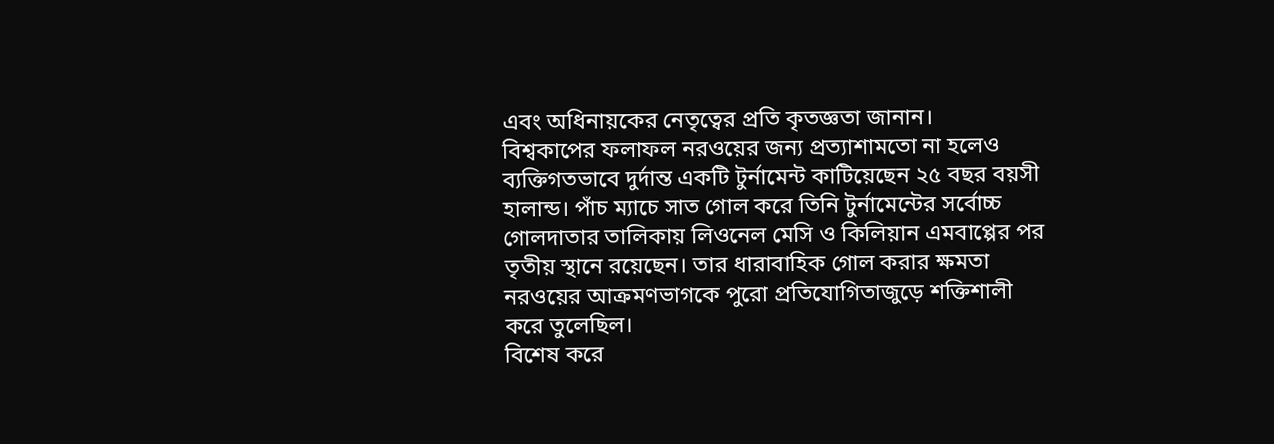এবং অধিনায়কের নেতৃত্বের প্রতি কৃতজ্ঞতা জানান।
বিশ্বকাপের ফলাফল নরওয়ের জন্য প্রত্যাশামতো না হলেও ব্যক্তিগতভাবে দুর্দান্ত একটি টুর্নামেন্ট কাটিয়েছেন ২৫ বছর বয়সী হালান্ড। পাঁচ ম্যাচে সাত গোল করে তিনি টুর্নামেন্টের সর্বোচ্চ গোলদাতার তালিকায় লিওনেল মেসি ও কিলিয়ান এমবাপ্পের পর তৃতীয় স্থানে রয়েছেন। তার ধারাবাহিক গোল করার ক্ষমতা নরওয়ের আক্রমণভাগকে পুরো প্রতিযোগিতাজুড়ে শক্তিশালী করে তুলেছিল।
বিশেষ করে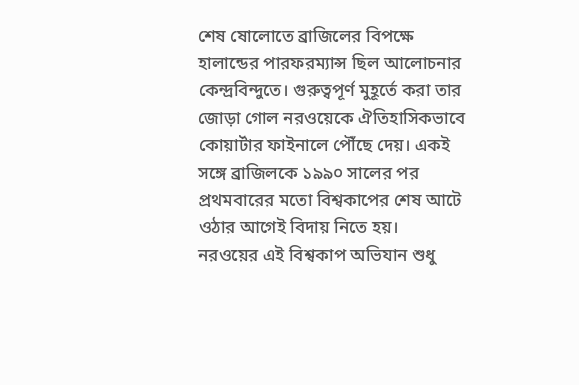শেষ ষোলোতে ব্রাজিলের বিপক্ষে হালান্ডের পারফরম্যান্স ছিল আলোচনার কেন্দ্রবিন্দুতে। গুরুত্বপূর্ণ মুহূর্তে করা তার জোড়া গোল নরওয়েকে ঐতিহাসিকভাবে কোয়ার্টার ফাইনালে পৌঁছে দেয়। একই সঙ্গে ব্রাজিলকে ১৯৯০ সালের পর প্রথমবারের মতো বিশ্বকাপের শেষ আটে ওঠার আগেই বিদায় নিতে হয়।
নরওয়ের এই বিশ্বকাপ অভিযান শুধু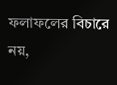ফলাফলের বিচারে নয়,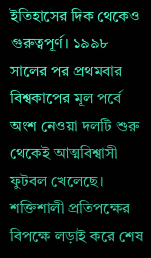ইতিহাসের দিক থেকেও গুরুত্বপূর্ণ। ১৯৯৮ সালের পর প্রথমবার বিশ্বকাপের মূল পর্বে অংশ নেওয়া দলটি শুরু থেকেই আত্মবিশ্বাসী ফুটবল খেলেছে। শক্তিশালী প্রতিপক্ষের বিপক্ষে লড়াই করে শেষ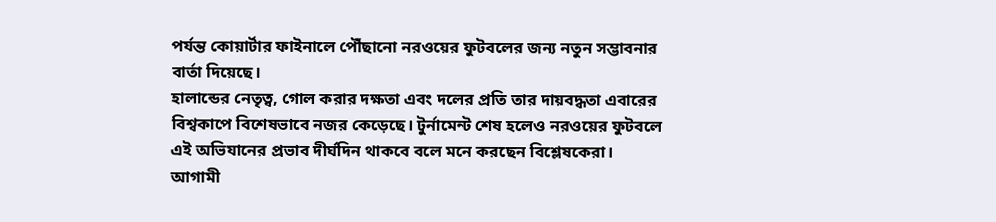পর্যন্ত কোয়ার্টার ফাইনালে পৌঁছানো নরওয়ের ফুটবলের জন্য নতুন সম্ভাবনার বার্তা দিয়েছে।
হালান্ডের নেতৃত্ব, গোল করার দক্ষতা এবং দলের প্রতি তার দায়বদ্ধতা এবারের বিশ্বকাপে বিশেষভাবে নজর কেড়েছে। টুর্নামেন্ট শেষ হলেও নরওয়ের ফুটবলে এই অভিযানের প্রভাব দীর্ঘদিন থাকবে বলে মনে করছেন বিশ্লেষকেরা। আগামী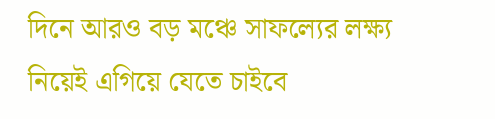দিনে আরও বড় মঞ্চে সাফল্যের লক্ষ্য নিয়েই এগিয়ে যেতে চাইবে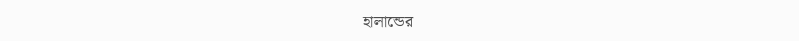হালান্ডের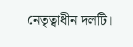নেতৃত্বাধীন দলটি।